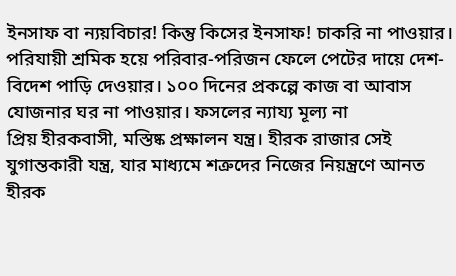ইনসাফ বা ন্যয়বিচার! কিন্তু কিসের ইনসাফ! চাকরি না পাওয়ার। পরিযায়ী শ্রমিক হয়ে পরিবার-পরিজন ফেলে পেটের দায়ে দেশ-বিদেশ পাড়ি দেওয়ার। ১০০ দিনের প্রকল্পে কাজ বা আবাস যোজনার ঘর না পাওয়ার। ফসলের ন্যায্য মূল্য না
প্রিয় হীরকবাসী, মস্তিষ্ক প্রক্ষালন যন্ত্র। হীরক রাজার সেই যুগান্তকারী যন্ত্র, যার মাধ্যমে শত্রুদের নিজের নিয়ন্ত্রণে আনত হীরক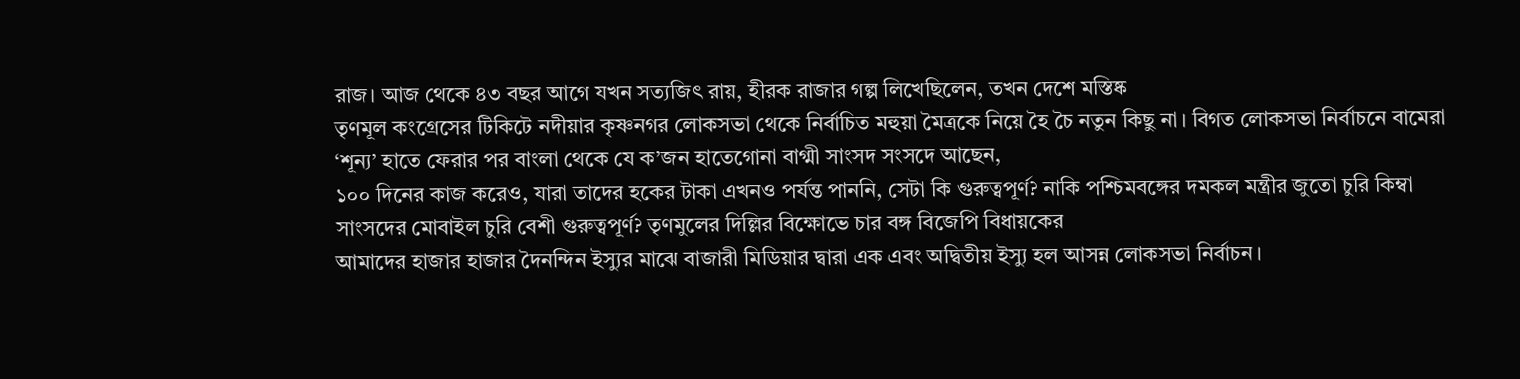রাজ। আজ থেকে ৪৩ বছর আগে যখন সত্যজিৎ রায়, হীরক রাজার গল্প লিখেছিলেন, তখন দেশে মস্তিষ্ক
তৃণমূল কংগ্রেসের টিকিটে নদীয়ার কৃষ্ণনগর লোকসভা থেকে নির্বাচিত মহুয়া মৈত্রকে নিয়ে হৈ চৈ নতুন কিছু না। বিগত লোকসভা নির্বাচনে বামেরা ‘শূন্য’ হাতে ফেরার পর বাংলা থেকে যে ক’জন হাতেগোনা বাগ্মী সাংসদ সংসদে আছেন,
১০০ দিনের কাজ করেও, যারা তাদের হকের টাকা এখনও পর্যন্ত পাননি, সেটা কি গুরুত্বপূর্ণ? নাকি পশ্চিমবঙ্গের দমকল মন্ত্রীর জুতো চুরি কিম্বা সাংসদের মোবাইল চুরি বেশী গুরুত্বপূর্ণ? তৃণমুলের দিল্লির বিক্ষোভে চার বঙ্গ বিজেপি বিধায়কের
আমাদের হাজার হাজার দৈনন্দিন ইস্যুর মাঝে বাজারী মিডিয়ার দ্বারা এক এবং অদ্বিতীয় ইস্যু হল আসন্ন লোকসভা নির্বাচন।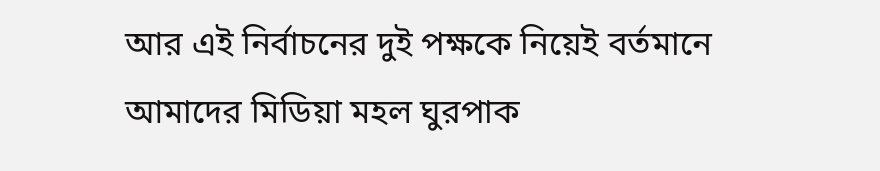আর এই নির্বাচনের দুই পক্ষকে নিয়েই বর্তমানে আমাদের মিডিয়া মহল ঘুরপাক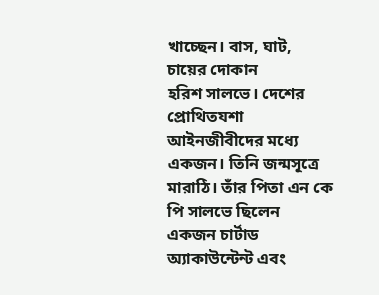খাচ্ছেন। বাস, ঘাট, চায়ের দোকান
হরিশ সালভে। দেশের প্রোথিতযশা আইনজীবীদের মধ্যে একজন। তিনি জন্মসূত্রে মারাঠি। তাঁর পিতা এন কে পি সালভে ছিলেন একজন চার্টাড অ্যাকাউন্টেন্ট এবং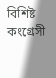বিশিষ্ট কংগ্রেসী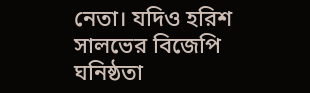নেতা। যদিও হরিশ সালভের বিজেপি ঘনিষ্ঠতা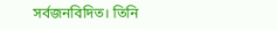সর্বজনবিদিত। তিনি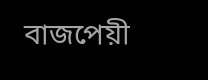বাজপেয়ী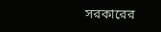সরকারের